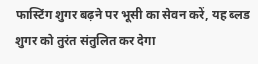फास्टिंग शुगर बढ़ने पर भूसी का सेवन करें, यह ब्लड शुगर को तुरंत संतुलित कर देगा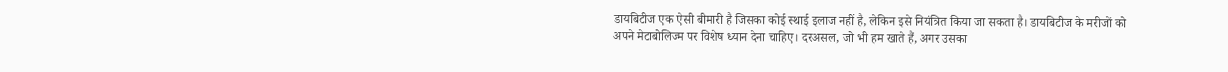डायबिटीज एक ऐसी बीमारी है जिसका कोई स्थाई इलाज नहीं है, लेकिन इसे नियंत्रित किया जा सकता है। डायबिटीज के मरीजों को अपने मेटाबोलिज्म पर विशेष ध्यान देना चाहिए। दरअसल, जो भी हम खाते हैं, अगर उसका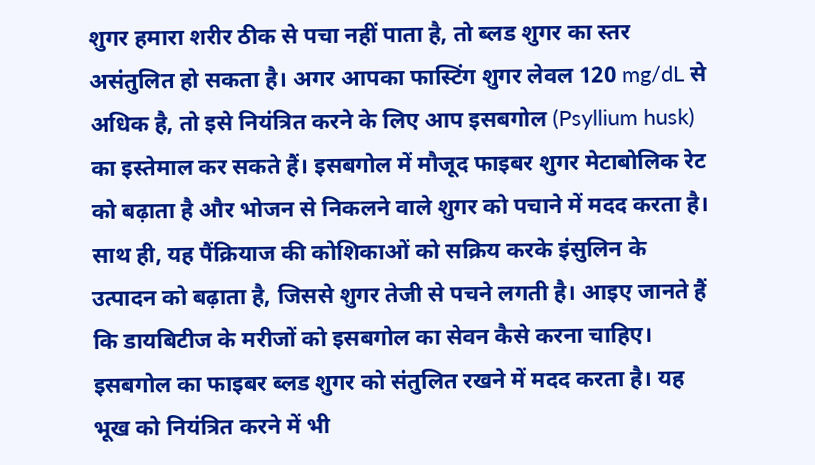शुगर हमारा शरीर ठीक से पचा नहीं पाता है, तो ब्लड शुगर का स्तर असंतुलित हो सकता है। अगर आपका फास्टिंग शुगर लेवल 120 mg/dL से अधिक है, तो इसे नियंत्रित करने के लिए आप इसबगोल (Psyllium husk) का इस्तेमाल कर सकते हैं। इसबगोल में मौजूद फाइबर शुगर मेटाबोलिक रेट को बढ़ाता है और भोजन से निकलने वाले शुगर को पचाने में मदद करता है। साथ ही, यह पैंक्रियाज की कोशिकाओं को सक्रिय करके इंसुलिन के उत्पादन को बढ़ाता है, जिससे शुगर तेजी से पचने लगती है। आइए जानते हैं कि डायबिटीज के मरीजों को इसबगोल का सेवन कैसे करना चाहिए।
इसबगोल का फाइबर ब्लड शुगर को संतुलित रखने में मदद करता है। यह भूख को नियंत्रित करने में भी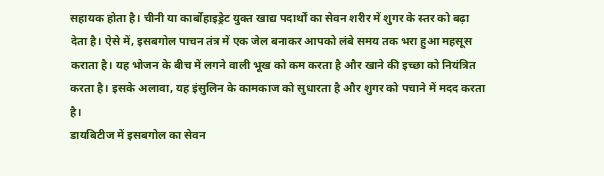सहायक होता है। चीनी या कार्बोहाइड्रेट युक्त खाद्य पदार्थों का सेवन शरीर में शुगर के स्तर को बढ़ा देता है। ऐसे में, इसबगोल पाचन तंत्र में एक जेल बनाकर आपको लंबे समय तक भरा हुआ महसूस कराता है। यह भोजन के बीच में लगने वाली भूख को कम करता है और खाने की इच्छा को नियंत्रित करता है। इसके अलावा, यह इंसुलिन के कामकाज को सुधारता है और शुगर को पचाने में मदद करता है।
डायबिटीज में इसबगोल का सेवन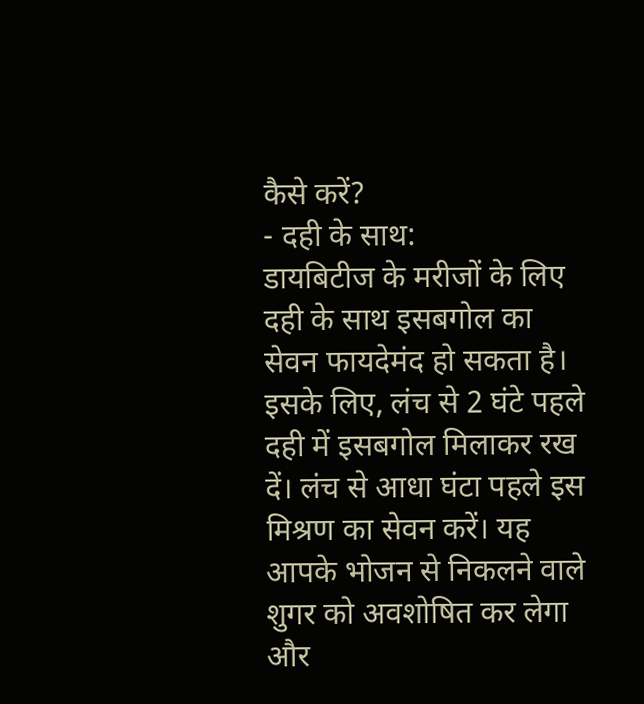कैसे करें?
- दही के साथ:
डायबिटीज के मरीजों के लिए दही के साथ इसबगोल का सेवन फायदेमंद हो सकता है। इसके लिए, लंच से 2 घंटे पहले दही में इसबगोल मिलाकर रख दें। लंच से आधा घंटा पहले इस मिश्रण का सेवन करें। यह आपके भोजन से निकलने वाले शुगर को अवशोषित कर लेगा और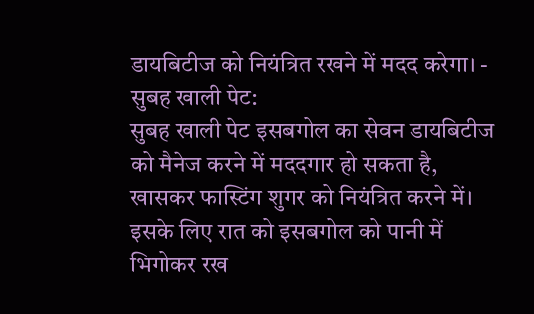डायबिटीज को नियंत्रित रखने में मदद करेगा। - सुबह खाली पेट:
सुबह खाली पेट इसबगोल का सेवन डायबिटीज को मैनेज करने में मददगार हो सकता है, खासकर फास्टिंग शुगर को नियंत्रित करने में। इसके लिए रात को इसबगोल को पानी में भिगोकर रख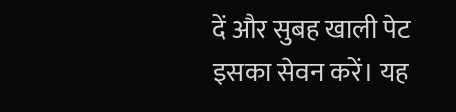दें और सुबह खाली पेट इसका सेवन करें। यह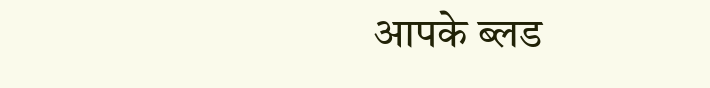आपके ब्लड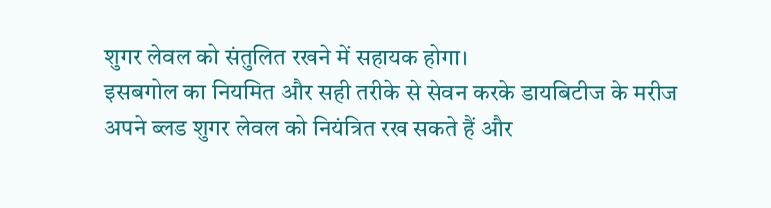शुगर लेवल को संतुलित रखने में सहायक होगा।
इसबगोल का नियमित और सही तरीके से सेवन करके डायबिटीज के मरीज अपने ब्लड शुगर लेवल को नियंत्रित रख सकते हैं और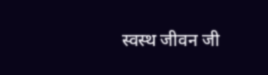स्वस्थ जीवन जी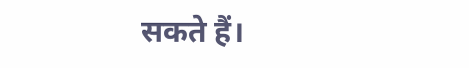सकते हैं।